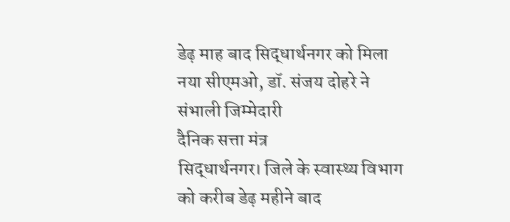डेढ़ माह बाद सिद्धार्थनगर को मिला नया सीएमओ, डॉ. संजय दोहरे ने संभाली जिम्मेदारी
दैनिक सत्ता मंत्र
सिद्धार्थनगर। जिले के स्वास्थ्य विभाग को करीब डेढ़ महीने बाद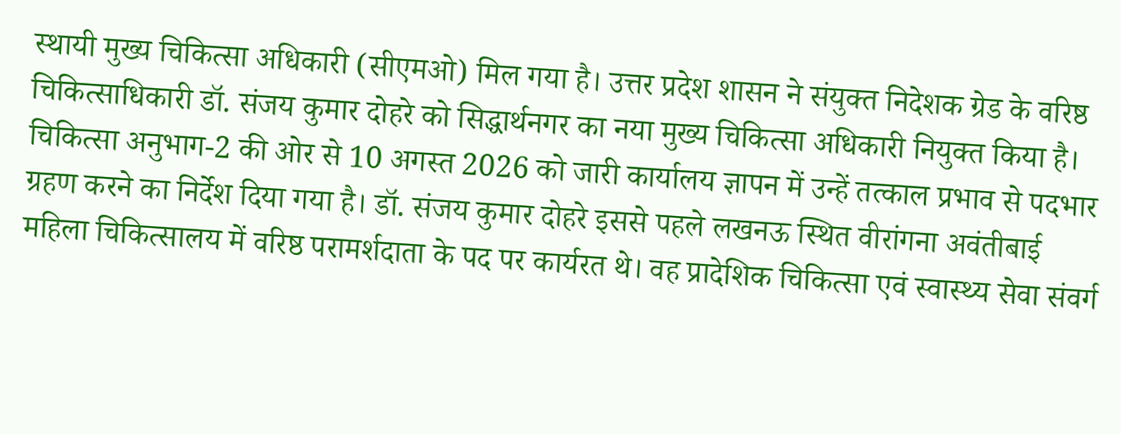स्थायी मुख्य चिकित्सा अधिकारी (सीएमओ) मिल गया है। उत्तर प्रदेश शासन ने संयुक्त निदेशक ग्रेड के वरिष्ठ चिकित्साधिकारी डॉ. संजय कुमार दोहरे को सिद्धार्थनगर का नया मुख्य चिकित्सा अधिकारी नियुक्त किया है। चिकित्सा अनुभाग-2 की ओर से 10 अगस्त 2026 को जारी कार्यालय ज्ञापन में उन्हें तत्काल प्रभाव से पदभार ग्रहण करने का निर्देश दिया गया है। डॉ. संजय कुमार दोहरे इससे पहले लखनऊ स्थित वीरांगना अवंतीबाई महिला चिकित्सालय में वरिष्ठ परामर्शदाता के पद पर कार्यरत थे। वह प्रादेशिक चिकित्सा एवं स्वास्थ्य सेवा संवर्ग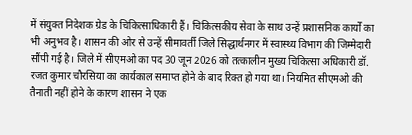में संयुक्त निदेशक ग्रेड के चिकित्साधिकारी हैं। चिकित्सकीय सेवा के साथ उन्हें प्रशासनिक कार्यों का भी अनुभव है। शासन की ओर से उन्हें सीमावर्ती जिले सिद्धार्थनगर में स्वास्थ्य विभाग की जिम्मेदारी सौंपी गई है। जिले में सीएमओ का पद 30 जून 2026 को तत्कालीन मुख्य चिकित्सा अधिकारी डॉ. रजत कुमार चौरसिया का कार्यकाल समाप्त होने के बाद रिक्त हो गया था। नियमित सीएमओ की तैनाती नहीं होने के कारण शासन ने एक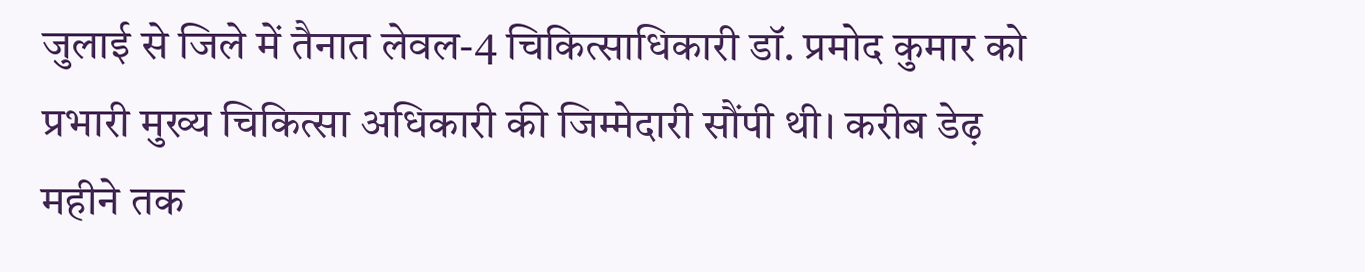जुलाई से जिले में तैनात लेवल-4 चिकित्साधिकारी डॉ. प्रमोद कुमार को प्रभारी मुख्य चिकित्सा अधिकारी की जिम्मेदारी सौंपी थी। करीब डेढ़ महीने तक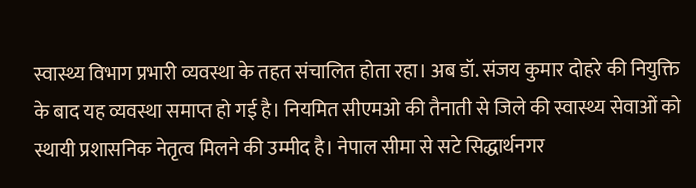स्वास्थ्य विभाग प्रभारी व्यवस्था के तहत संचालित होता रहा। अब डॉ. संजय कुमार दोहरे की नियुक्ति के बाद यह व्यवस्था समाप्त हो गई है। नियमित सीएमओ की तैनाती से जिले की स्वास्थ्य सेवाओं को स्थायी प्रशासनिक नेतृत्व मिलने की उम्मीद है। नेपाल सीमा से सटे सिद्धार्थनगर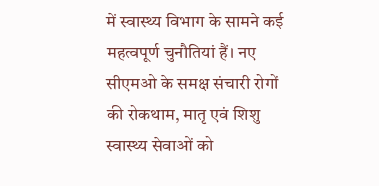में स्वास्थ्य विभाग के सामने कई महत्वपूर्ण चुनौतियां हैं। नए सीएमओ के समक्ष संचारी रोगों की रोकथाम, मातृ एवं शिशु स्वास्थ्य सेवाओं को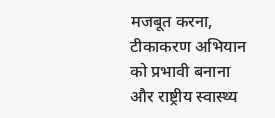मजबूत करना, टीकाकरण अभियान को प्रभावी बनाना और राष्ट्रीय स्वास्थ्य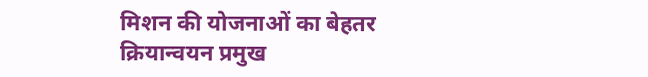मिशन की योजनाओं का बेहतर क्रियान्वयन प्रमुख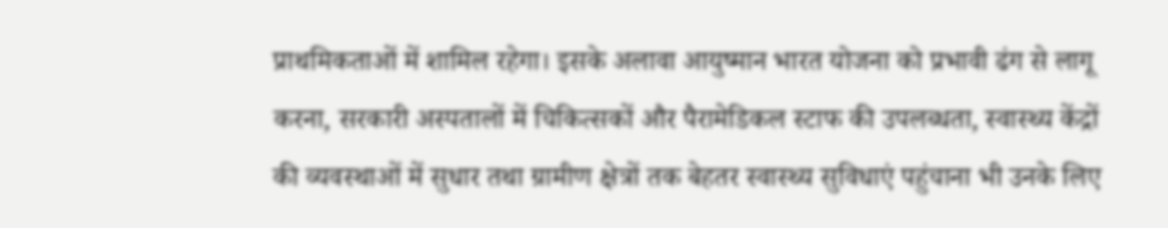प्राथमिकताओं में शामिल रहेगा। इसके अलावा आयुष्मान भारत योजना को प्रभावी ढंग से लागू करना, सरकारी अस्पतालों में चिकित्सकों और पैरामेडिकल स्टाफ की उपलब्धता, स्वास्थ्य केंद्रों की व्यवस्थाओं में सुधार तथा ग्रामीण क्षेत्रों तक बेहतर स्वास्थ्य सुविधाएं पहुंचाना भी उनके लिए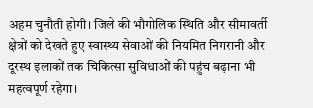अहम चुनौती होगी। जिले की भौगोलिक स्थिति और सीमावर्ती क्षेत्रों को देखते हुए स्वास्थ्य सेवाओं की नियमित निगरानी और दूरस्थ इलाकों तक चिकित्सा सुविधाओं की पहुंच बढ़ाना भी महत्वपूर्ण रहेगा।